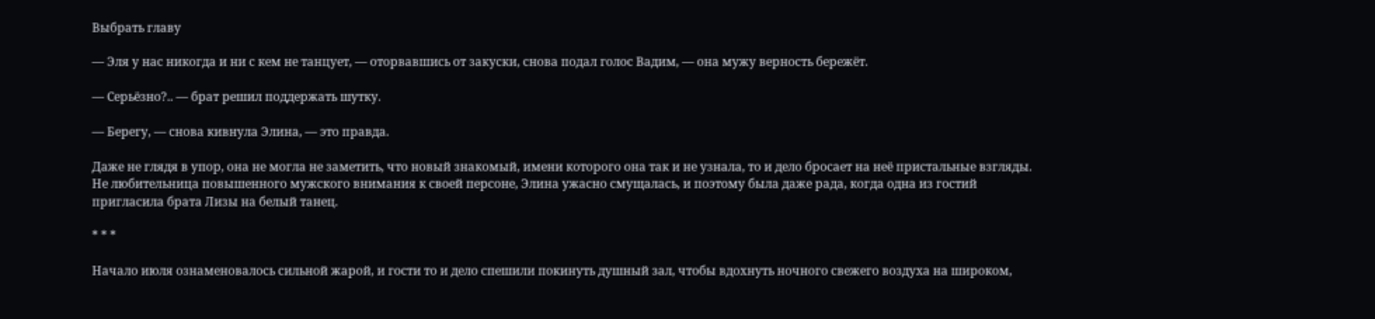Выбрать главу

— Эля у нас никогда и ни с кем не танцует, — оторвавшись от закуски, снова подал голос Вадим, — она мужу верность бережёт.

— Серьёзно?.. — брат решил поддержать шутку.

— Берегу, — снова кивнула Элина, — это правда.

Даже не глядя в упор, она не могла не заметить, что новый знакомый, имени которого она так и не узнала, то и дело бросает на неё пристальные взгляды. Не любительница повышенного мужского внимания к своей персоне, Элина ужасно смущалась, и поэтому была даже рада, когда одна из гостий пригласила брата Лизы на белый танец.

* * *

Начало июля ознаменовалось сильной жарой, и гости то и дело спешили покинуть душный зал, чтобы вдохнуть ночного свежего воздуха на широком,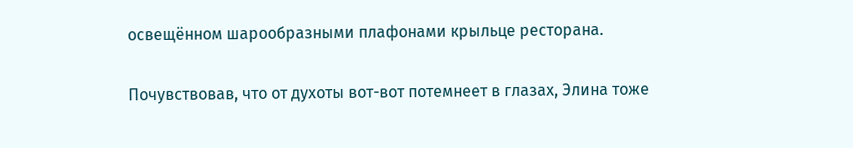освещённом шарообразными плафонами крыльце ресторана.

Почувствовав, что от духоты вот-вот потемнеет в глазах, Элина тоже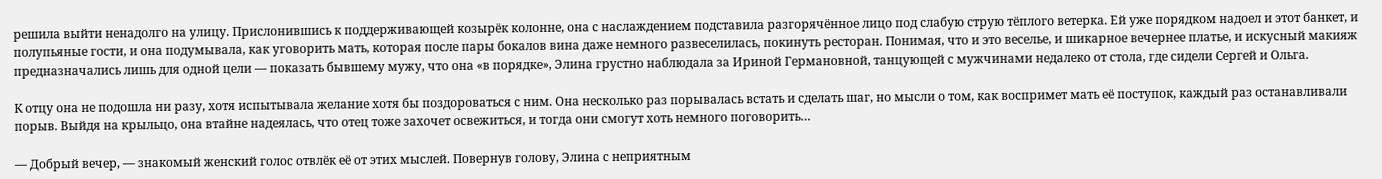решила выйти ненадолго на улицу. Прислонившись к поддерживающей козырёк колонне, она с наслаждением подставила разгорячённое лицо под слабую струю тёплого ветерка. Ей уже порядком надоел и этот банкет, и полупьяные гости, и она подумывала, как уговорить мать, которая после пары бокалов вина даже немного развеселилась, покинуть ресторан. Понимая, что и это веселье, и шикарное вечернее платье, и искусный макияж предназначались лишь для одной цели — показать бывшему мужу, что она «в порядке», Элина грустно наблюдала за Ириной Германовной, танцующей с мужчинами недалеко от стола, где сидели Сергей и Ольга.

К отцу она не подошла ни разу, хотя испытывала желание хотя бы поздороваться с ним. Она несколько раз порывалась встать и сделать шаг, но мысли о том, как воспримет мать её поступок, каждый раз останавливали порыв. Выйдя на крыльцо, она втайне надеялась, что отец тоже захочет освежиться, и тогда они смогут хоть немного поговорить…

— Добрый вечер, — знакомый женский голос отвлёк её от этих мыслей. Повернув голову, Элина с неприятным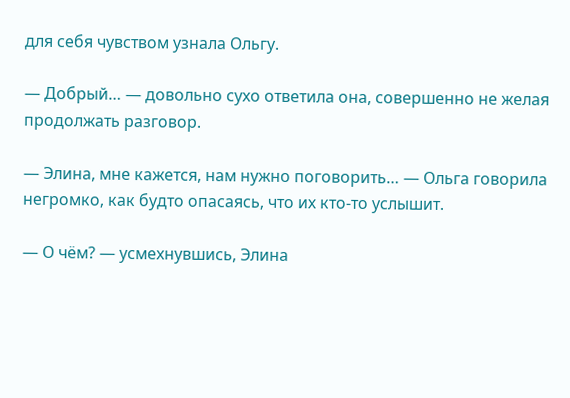для себя чувством узнала Ольгу.

— Добрый… — довольно сухо ответила она, совершенно не желая продолжать разговор.

— Элина, мне кажется, нам нужно поговорить… — Ольга говорила негромко, как будто опасаясь, что их кто-то услышит.

— О чём? — усмехнувшись, Элина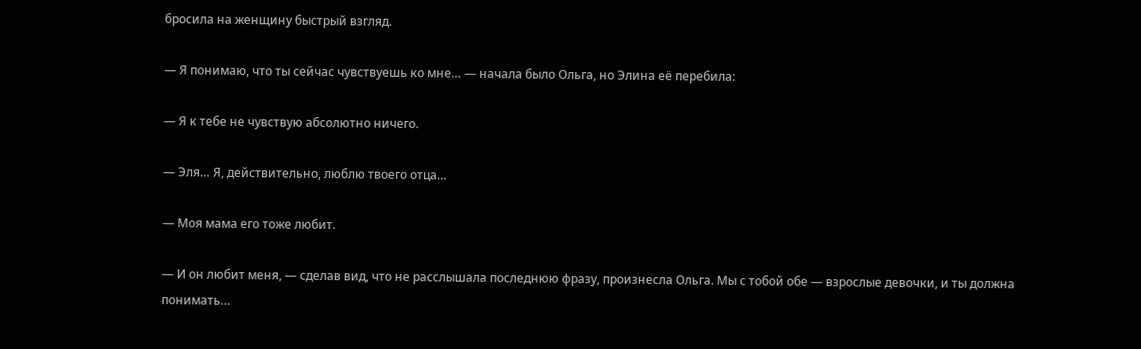бросила на женщину быстрый взгляд.

— Я понимаю, что ты сейчас чувствуешь ко мне… — начала было Ольга, но Элина её перебила:

— Я к тебе не чувствую абсолютно ничего.

— Эля… Я, действительно, люблю твоего отца…

— Моя мама его тоже любит.

— И он любит меня, — сделав вид, что не расслышала последнюю фразу, произнесла Ольга. Мы с тобой обе — взрослые девочки, и ты должна понимать…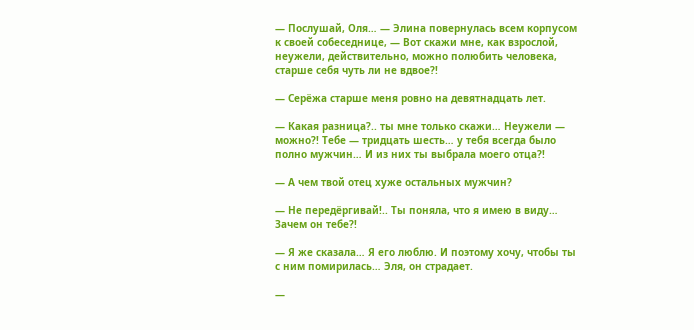— Послушай, Оля… — Элина повернулась всем корпусом к своей собеседнице, — Вот скажи мне, как взрослой, неужели, действительно, можно полюбить человека, старше себя чуть ли не вдвое?!

— Серёжа старше меня ровно на девятнадцать лет.

— Какая разница?.. ты мне только скажи… Неужели — можно?! Тебе — тридцать шесть… у тебя всегда было полно мужчин… И из них ты выбрала моего отца?!

— А чем твой отец хуже остальных мужчин?

— Не передёргивай!.. Ты поняла, что я имею в виду… Зачем он тебе?!

— Я же сказала… Я его люблю. И поэтому хочу, чтобы ты с ним помирилась… Эля, он страдает.

—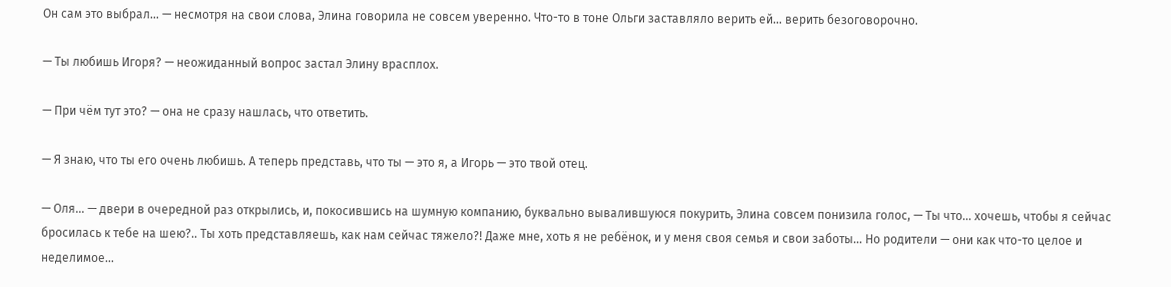Он сам это выбрал… — несмотря на свои слова, Элина говорила не совсем уверенно. Что-то в тоне Ольги заставляло верить ей… верить безоговорочно.

— Ты любишь Игоря? — неожиданный вопрос застал Элину врасплох.

— При чём тут это? — она не сразу нашлась, что ответить.

— Я знаю, что ты его очень любишь. А теперь представь, что ты — это я, а Игорь — это твой отец.

— Оля… — двери в очередной раз открылись, и, покосившись на шумную компанию, буквально вывалившуюся покурить, Элина совсем понизила голос, — Ты что… хочешь, чтобы я сейчас бросилась к тебе на шею?.. Ты хоть представляешь, как нам сейчас тяжело?! Даже мне, хоть я не ребёнок, и у меня своя семья и свои заботы… Но родители — они как что-то целое и неделимое…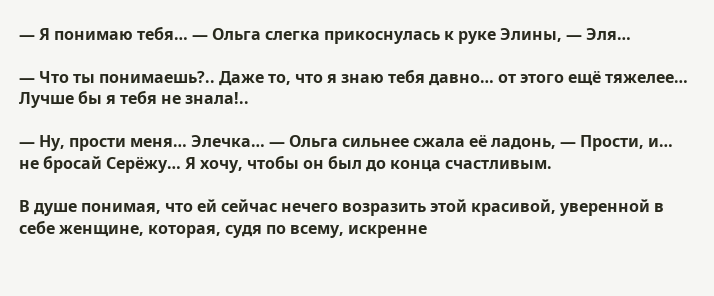— Я понимаю тебя… — Ольга слегка прикоснулась к руке Элины, — Эля…

— Что ты понимаешь?.. Даже то, что я знаю тебя давно… от этого ещё тяжелее… Лучше бы я тебя не знала!..

— Ну, прости меня… Элечка… — Ольга сильнее сжала её ладонь, — Прости, и… не бросай Серёжу… Я хочу, чтобы он был до конца счастливым.

В душе понимая, что ей сейчас нечего возразить этой красивой, уверенной в себе женщине, которая, судя по всему, искренне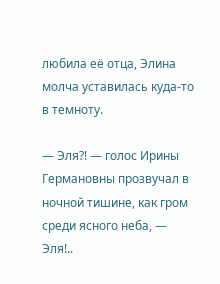любила её отца, Элина молча уставилась куда-то в темноту.

— Эля?! — голос Ирины Германовны прозвучал в ночной тишине, как гром среди ясного неба, — Эля!..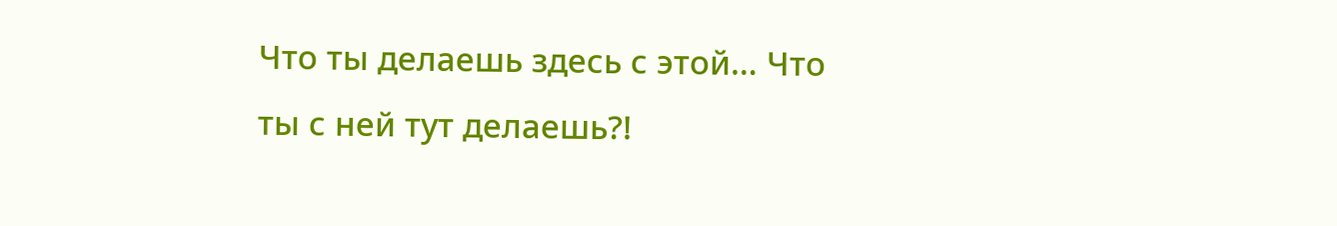Что ты делаешь здесь с этой… Что ты с ней тут делаешь?!